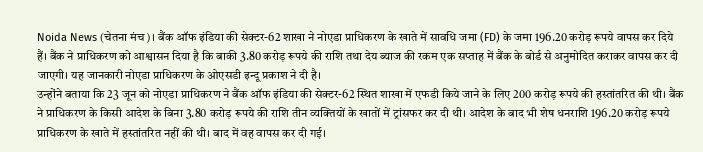Noida News (चेतना मंच)। बैंक ऑफ इंडिया की सेक्टर-62 शाखा ने नोएडा प्राधिकरण के खाते में सावधि जमा (FD) के जमा 196.20 करोड़ रूपये वापस कर दिये हैं। बैंक ने प्राधिकरण को आश्वासन दिया है कि बाकी 3.80 करोड़ रूपये की राशि तथा देय ब्याज की रकम एक सप्ताह में बैंक के बोर्ड से अनुमोदित कराकर वापस कर दी जाएगी। यह जानकारी नोएडा प्राधिकरण के ओएसडी इन्दू प्रकाश ने दी है।
उन्होंने बताया कि 23 जून को नोएडा प्राधिकरण ने बैंक ऑफ इंडिया की सेक्टर-62 स्थित शाखा में एफडी किये जाने के लिए 200 करोड़ रूपये की हस्तांतरित की थी। बैंक ने प्राधिकरण के किसी आदेश के बिना 3.80 करोड़ रूपये की राशि तीन व्यक्तियों के खातों में ट्रांसफर कर दी थी। आदेश के बाद भी शेष धनराशि 196.20 करोड़ रूपये प्राधिकरण के खाते में हस्तांतरित नहीं की थी। बाद में वह वापस कर दी गई।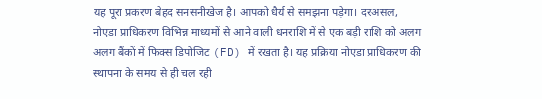यह पूरा प्रकरण बेहद सनसनीखेज है। आपको धैर्य से समझना पड़ेगा। दरअसल, नोएडा प्राधिकरण विभिन्न माध्यमों से आने वाली धनराशि में से एक बड़ी राशि को अलग अलग बैंकों में फिक्स डिपोजिट (FD) में रखता है। यह प्रक्रिया नोएडा प्राधिकरण की स्थापना के समय से ही चल रही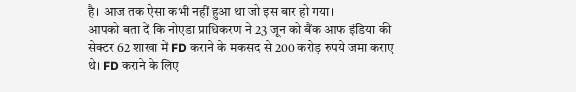है। आज तक ऐसा कभी नहीं हुआ था जो इस बार हो गया।
आपको बता दें कि नोएडा प्राधिकरण ने 23 जून को बैंक आफ इंडिया की सेक्टर 62 शाखा में FD कराने के मकसद से 200 करोड़ रुपये जमा कराए थे। FD कराने के लिए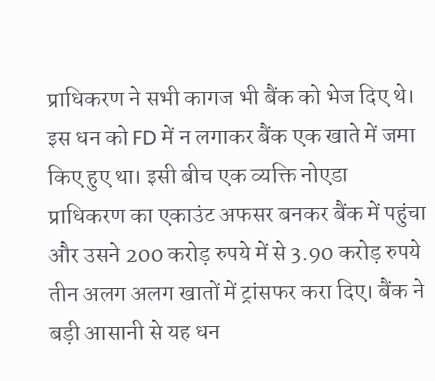प्राधिकरण ने सभी कागज भी बैंक को भेज दिए थे। इस धन को FD में न लगाकर बैंक एक खाते में जमा किए हुए था। इसी बीच एक व्यक्ति नोएडा प्राधिकरण का एकाउंट अफसर बनकर बैंक में पहुंचा और उसने 200 करोड़ रुपये में से 3.90 करोड़ रुपये तीन अलग अलग खातों में ट्रांसफर करा दिए। बैंक ने बड़ी आसानी से यह धन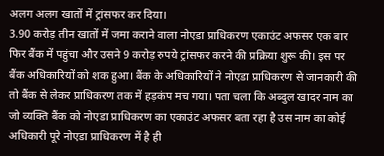अलग अलग खातों में ट्रांसफर कर दिया।
3.90 करोड़ तीन खातों में जमा कराने वाला नोएडा प्राधिकरण एकाउंट अफसर एक बार फिर बैंक में पहुंचा और उसने 9 करोड़ रुपये ट्रांसफर करने की प्रक्रिया शुरू की। इस पर बैंक अधिकारियों को शक हुआ। बैंक के अधिकारियों ने नोएडा प्राधिकरण से जानकारी की तो बैंक से लेकर प्राधिकरण तक में हड़कंप मच गया। पता चला कि अब्दुल खादर नाम का जो व्यक्ति बैंक को नोएडा प्राधिकरण का एकाउंट अफसर बता रहा है उस नाम का कोई अधिकारी पूरे नोएडा प्राधिकरण में है ही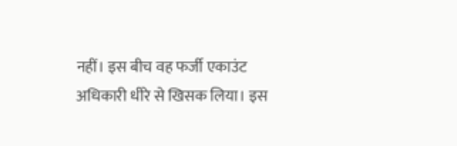नहीं। इस बीच वह फर्जी एकाउंट अधिकारी धीरे से खिसक लिया। इस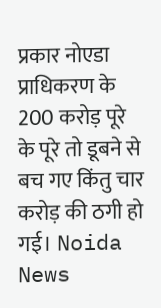प्रकार नोएडा प्राधिकरण के 200 करोड़ पूरे के पूरे तो डूबने से बच गए किंतु चार करोड़ की ठगी हो गई। Noida News